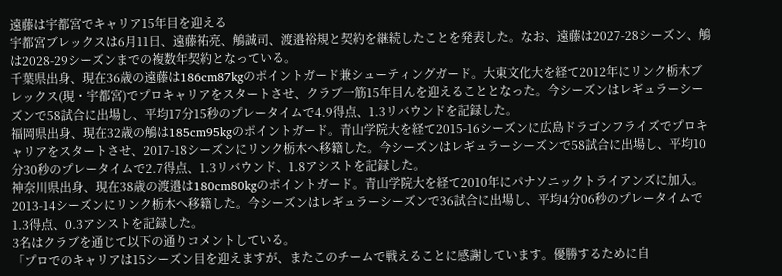遠藤は宇都宮でキャリア15年目を迎える
宇都宮ブレックスは6月11日、遠藤祐亮、鵤誠司、渡邉裕規と契約を継続したことを発表した。なお、遠藤は2027-28シーズン、鵤は2028-29シーズンまでの複数年契約となっている。
千葉県出身、現在36歳の遠藤は186cm87kgのポイントガード兼シューティングガード。大東文化大を経て2012年にリンク栃木ブレックス(現・宇都宮)でプロキャリアをスタートさせ、クラブ一筋15年目んを迎えることとなった。今シーズンはレギュラーシーズンで58試合に出場し、平均17分15秒のプレータイムで4.9得点、1.3リバウンドを記録した。
福岡県出身、現在32歳の鵤は185cm95kgのポイントガード。青山学院大を経て2015-16シーズンに広島ドラゴンフライズでプロキャリアをスタートさせ、2017-18シーズンにリンク栃木へ移籍した。今シーズンはレギュラーシーズンで58試合に出場し、平均10分30秒のプレータイムで2.7得点、1.3リバウンド、1.8アシストを記録した。
神奈川県出身、現在38歳の渡邉は180cm80kgのポイントガード。青山学院大を経て2010年にパナソニックトライアンズに加入。2013-14シーズンにリンク栃木へ移籍した。今シーズンはレギュラーシーズンで36試合に出場し、平均4分06秒のプレータイムで1.3得点、0.3アシストを記録した。
3名はクラブを通じて以下の通りコメントしている。
「プロでのキャリアは15シーズン目を迎えますが、またこのチームで戦えることに感謝しています。優勝するために自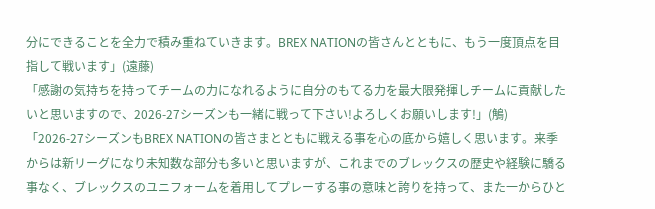分にできることを全力で積み重ねていきます。BREX NATIONの皆さんとともに、もう一度頂点を目指して戦います」(遠藤)
「感謝の気持ちを持ってチームの力になれるように自分のもてる力を最大限発揮しチームに貢献したいと思いますので、2026-27シーズンも一緒に戦って下さい!よろしくお願いします!」(鵤)
「2026-27シーズンもBREX NATIONの皆さまとともに戦える事を心の底から嬉しく思います。来季からは新リーグになり未知数な部分も多いと思いますが、これまでのブレックスの歴史や経験に驕る事なく、ブレックスのユニフォームを着用してプレーする事の意味と誇りを持って、また一からひと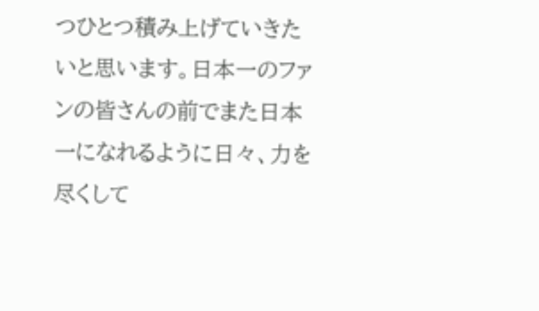つひとつ積み上げていきたいと思います。日本一のファンの皆さんの前でまた日本一になれるように日々、力を尽くして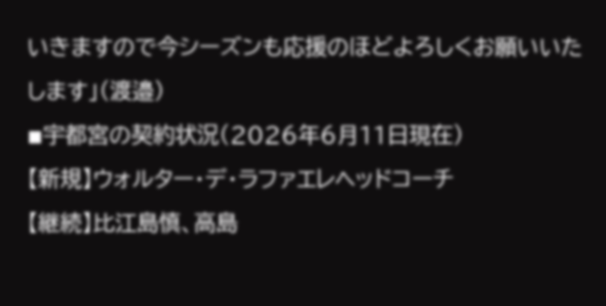いきますので今シーズンも応援のほどよろしくお願いいたします」(渡邉)
◾宇都宮の契約状況(2026年6月11日現在)
【新規】ウォルター・デ・ラファエレヘッドコーチ
【継続】比江島慎、高島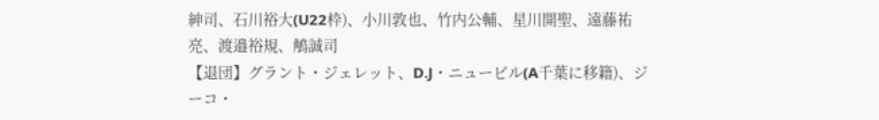紳司、石川裕大(U22枠)、小川敦也、竹内公輔、星川開聖、遠藤祐亮、渡邉裕規、鵤誠司
【退団】グラント・ジェレット、D.J・ニュービル(A千葉に移籍)、ジーコ・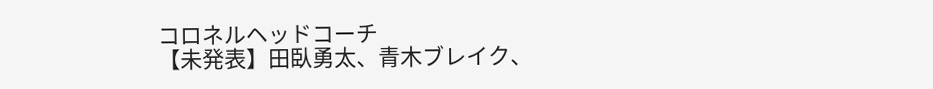コロネルヘッドコーチ
【未発表】田臥勇太、青木ブレイク、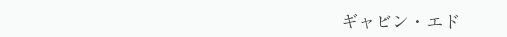ギャビン・エド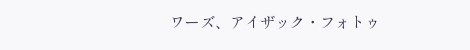ワーズ、アイザック・フォトゥ